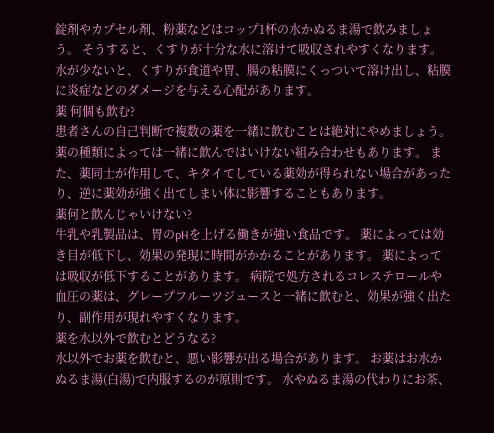錠剤やカプセル剤、粉薬などはコップ1杯の水かぬるま湯で飲みましょう。 そうすると、くすりが十分な水に溶けて吸収されやすくなります。 水が少ないと、くすりが食道や胃、腸の粘膜にくっついて溶け出し、粘膜に炎症などのダメージを与える心配があります。
薬 何個も飲む?
患者さんの自己判断で複数の薬を一緒に飲むことは絶対にやめましょう。 薬の種類によっては一緒に飲んではいけない組み合わせもあります。 また、薬同士が作用して、キタイてしている薬効が得られない場合があったり、逆に薬効が強く出てしまい体に影響することもあります。
薬何と飲んじゃいけない?
牛乳や乳製品は、胃のpHを上げる働きが強い食品です。 薬によっては効き目が低下し、効果の発現に時間がかかることがあります。 薬によっては吸収が低下することがあります。 病院で処方されるコレステロールや血圧の薬は、グレープフルーツジュースと一緒に飲むと、効果が強く出たり、副作用が現れやすくなります。
薬を水以外で飲むとどうなる?
水以外でお薬を飲むと、悪い影響が出る場合があります。 お薬はお水かぬるま湯(白湯)で内服するのが原則です。 水やぬるま湯の代わりにお茶、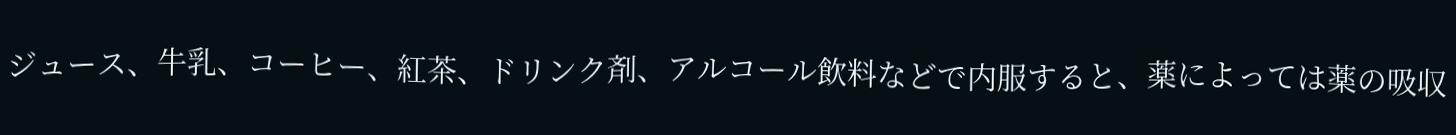ジュース、牛乳、コーヒー、紅茶、ドリンク剤、アルコール飲料などで内服すると、薬によっては薬の吸収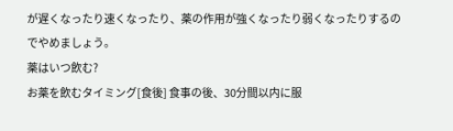が遅くなったり速くなったり、薬の作用が強くなったり弱くなったりするのでやめましょう。
薬はいつ飲む?
お薬を飲むタイミング[食後] 食事の後、30分間以内に服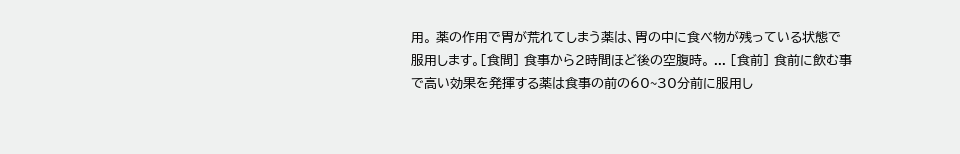用。 薬の作用で胃が荒れてしまう薬は、胃の中に食べ物が残っている状態で服用します。[食間] 食事から2時間ほど後の空腹時。 ... [食前] 食前に飲む事で高い効果を発揮する薬は食事の前の60~30分前に服用し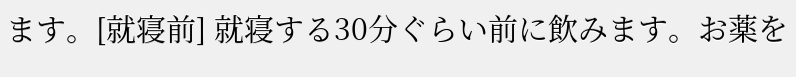ます。[就寝前] 就寝する30分ぐらい前に飲みます。お薬を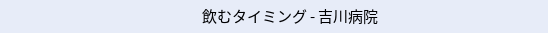飲むタイミング - 吉川病院